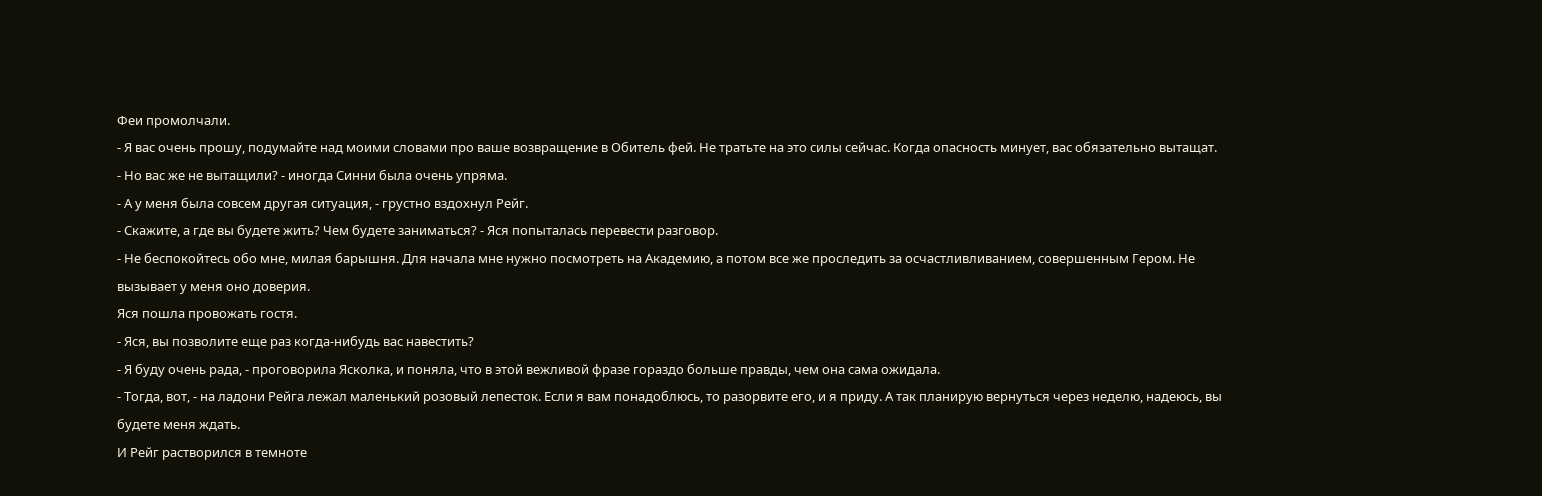Феи промолчали.
- Я вас очень прошу, подумайте над моими словами про ваше возвращение в Обитель фей. Не тратьте на это силы сейчас. Когда опасность минует, вас обязательно вытащат.
- Но вас же не вытащили? - иногда Синни была очень упряма.
- А у меня была совсем другая ситуация, - грустно вздохнул Рейг.
- Скажите, а где вы будете жить? Чем будете заниматься? - Яся попыталась перевести разговор.
- Не беспокойтесь обо мне, милая барышня. Для начала мне нужно посмотреть на Академию, а потом все же проследить за осчастливливанием, совершенным Гером. Не вызывает у меня оно доверия.
Яся пошла провожать гостя.
- Яся, вы позволите еще раз когда-нибудь вас навестить?
- Я буду очень рада, - проговорила Ясколка, и поняла, что в этой вежливой фразе гораздо больше правды, чем она сама ожидала.
- Тогда, вот, - на ладони Рейга лежал маленький розовый лепесток. Если я вам понадоблюсь, то разорвите его, и я приду. А так планирую вернуться через неделю, надеюсь, вы будете меня ждать.
И Рейг растворился в темноте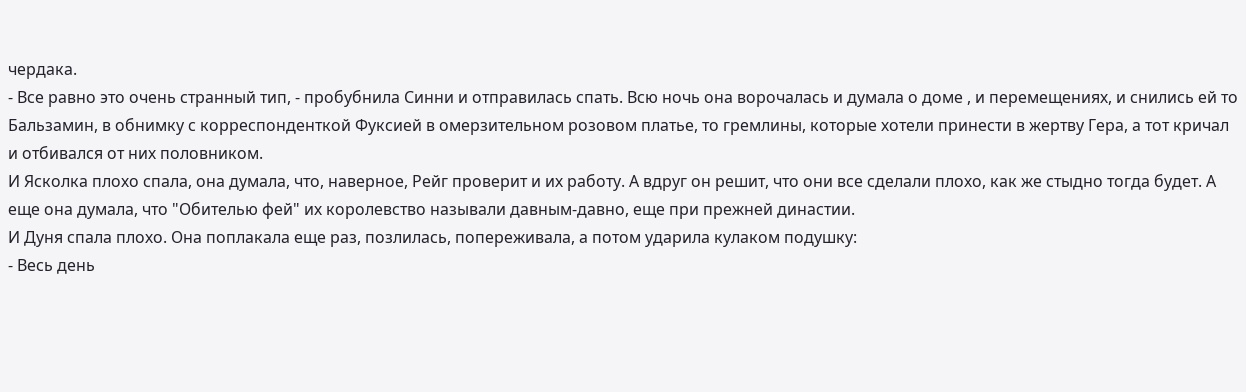чердака.
- Все равно это очень странный тип, - пробубнила Синни и отправилась спать. Всю ночь она ворочалась и думала о доме , и перемещениях, и снились ей то Бальзамин, в обнимку с корреспонденткой Фуксией в омерзительном розовом платье, то гремлины, которые хотели принести в жертву Гера, а тот кричал и отбивался от них половником.
И Ясколка плохо спала, она думала, что, наверное, Рейг проверит и их работу. А вдруг он решит, что они все сделали плохо, как же стыдно тогда будет. А еще она думала, что "Обителью фей" их королевство называли давным-давно, еще при прежней династии.
И Дуня спала плохо. Она поплакала еще раз, позлилась, попереживала, а потом ударила кулаком подушку:
- Весь день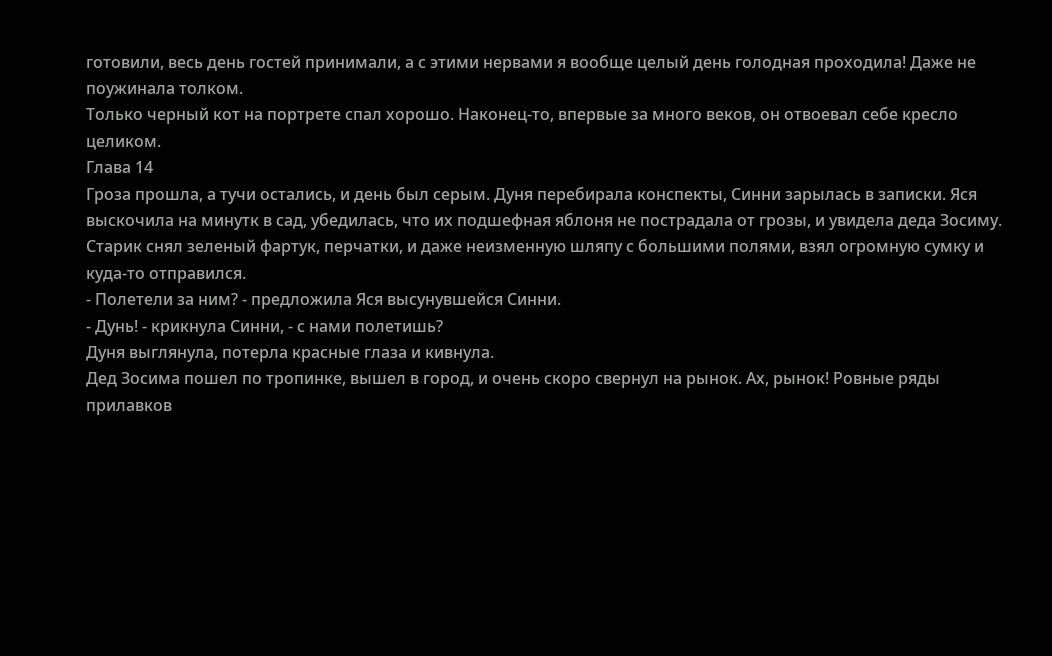готовили, весь день гостей принимали, а с этими нервами я вообще целый день голодная проходила! Даже не поужинала толком.
Только черный кот на портрете спал хорошо. Наконец-то, впервые за много веков, он отвоевал себе кресло целиком.
Глава 14
Гроза прошла, а тучи остались, и день был серым. Дуня перебирала конспекты, Синни зарылась в записки. Яся выскочила на минутк в сад, убедилась, что их подшефная яблоня не пострадала от грозы, и увидела деда Зосиму. Старик снял зеленый фартук, перчатки, и даже неизменную шляпу с большими полями, взял огромную сумку и куда-то отправился.
- Полетели за ним? - предложила Яся высунувшейся Синни.
- Дунь! - крикнула Синни, - с нами полетишь?
Дуня выглянула, потерла красные глаза и кивнула.
Дед Зосима пошел по тропинке, вышел в город, и очень скоро свернул на рынок. Ах, рынок! Ровные ряды прилавков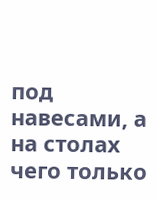под навесами, а на столах чего только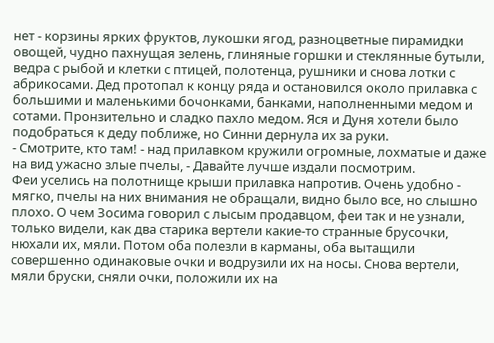нет - корзины ярких фруктов, лукошки ягод, разноцветные пирамидки овощей, чудно пахнущая зелень, глиняные горшки и стеклянные бутыли, ведра с рыбой и клетки с птицей, полотенца, рушники и снова лотки с абрикосами. Дед протопал к концу ряда и остановился около прилавка с большими и маленькими бочонками, банками, наполненными медом и сотами. Пронзительно и сладко пахло медом. Яся и Дуня хотели было подобраться к деду поближе, но Синни дернула их за руки.
- Смотрите, кто там! - над прилавком кружили огромные, лохматые и даже на вид ужасно злые пчелы, - Давайте лучше издали посмотрим.
Феи уселись на полотнище крыши прилавка напротив. Очень удобно - мягко, пчелы на них внимания не обращали, видно было все, но слышно плохо. О чем Зосима говорил с лысым продавцом, феи так и не узнали, только видели, как два старика вертели какие-то странные брусочки, нюхали их, мяли. Потом оба полезли в карманы, оба вытащили совершенно одинаковые очки и водрузили их на носы. Снова вертели, мяли бруски, сняли очки, положили их на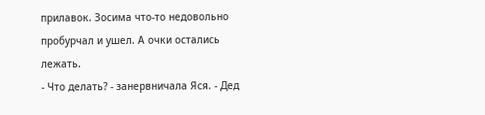прилавок. Зосима что-то недовольно пробурчал и ушел. А очки остались лежать.
- Что делать? - занервничала Яся. - Дед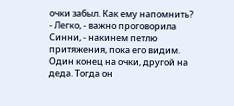очки забыл. Как ему напомнить?
- Легко, - важно проговорила Синни, - накинем петлю притяжения, пока его видим. Один конец на очки, другой на деда. Тогда он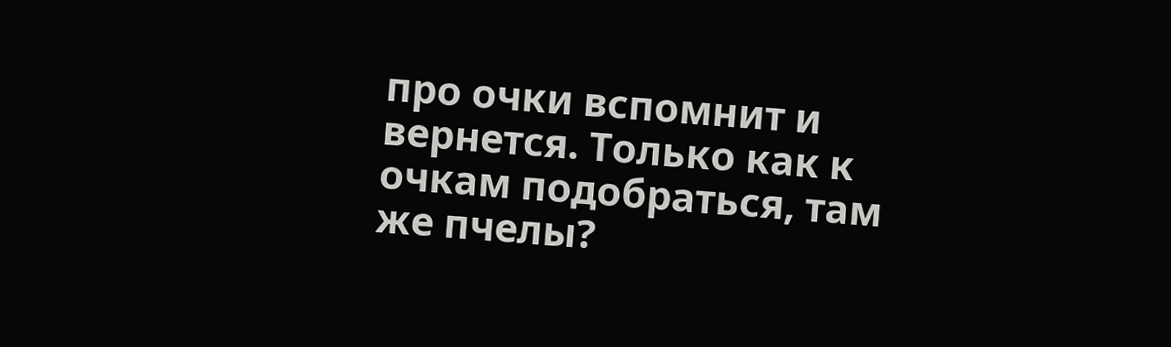про очки вспомнит и вернется. Только как к очкам подобраться, там же пчелы?